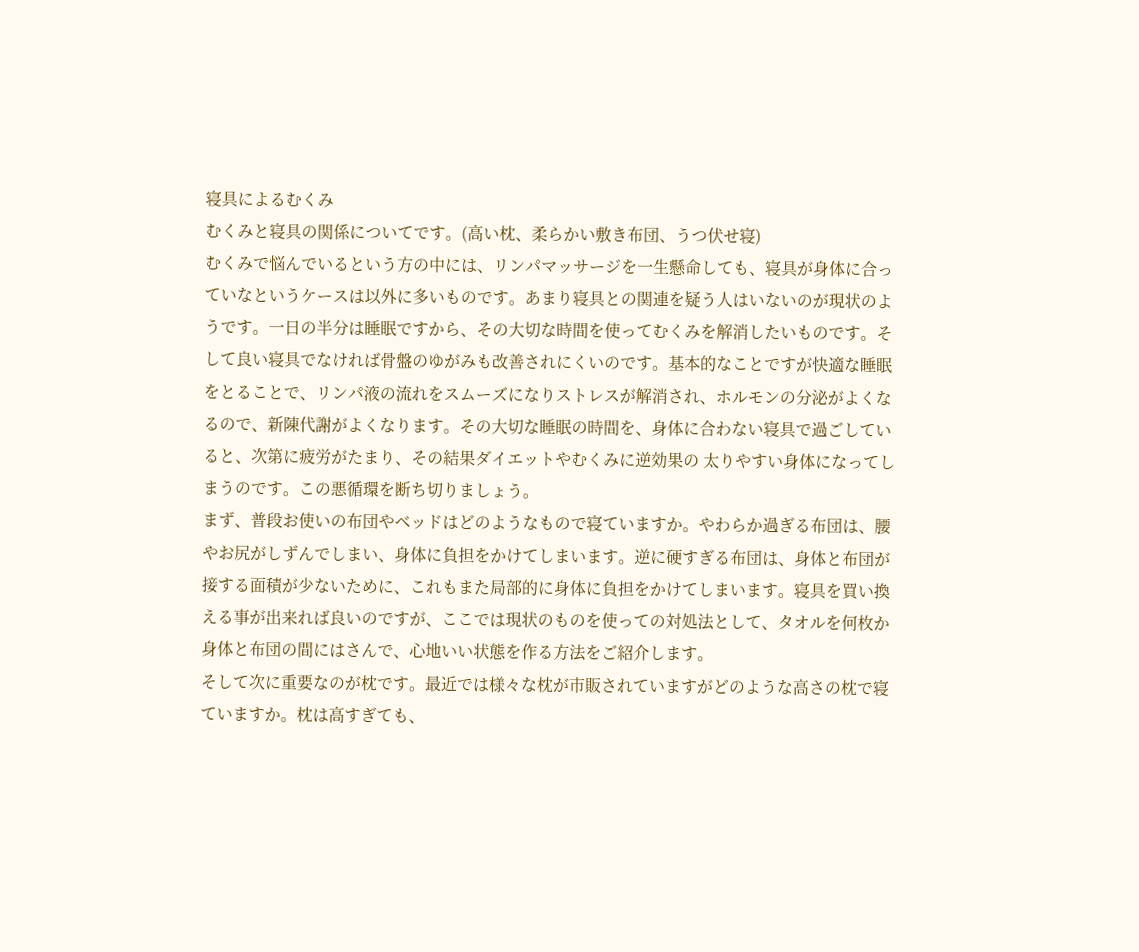寝具によるむくみ
むくみと寝具の関係についてです。(高い枕、柔らかい敷き布団、うつ伏せ寝)
むくみで悩んでいるという方の中には、リンパマッサージを一生懸命しても、寝具が身体に合っていなというケースは以外に多いものです。あまり寝具との関連を疑う人はいないのが現状のようです。一日の半分は睡眠ですから、その大切な時間を使ってむくみを解消したいものです。そして良い寝具でなければ骨盤のゆがみも改善されにくいのです。基本的なことですが快適な睡眠をとることで、リンパ液の流れをスムーズになりストレスが解消され、ホルモンの分泌がよくなるので、新陳代謝がよくなります。その大切な睡眠の時間を、身体に合わない寝具で過ごしていると、次第に疲労がたまり、その結果ダイエットやむくみに逆効果の 太りやすい身体になってしまうのです。この悪循環を断ち切りましょう。
まず、普段お使いの布団やベッドはどのようなもので寝ていますか。やわらか過ぎる布団は、腰やお尻がしずんでしまい、身体に負担をかけてしまいます。逆に硬すぎる布団は、身体と布団が接する面積が少ないために、これもまた局部的に身体に負担をかけてしまいます。寝具を買い換える事が出来れば良いのですが、ここでは現状のものを使っての対処法として、タオルを何枚か身体と布団の間にはさんで、心地いい状態を作る方法をご紹介します。
そして次に重要なのが枕です。最近では様々な枕が市販されていますがどのような高さの枕で寝ていますか。枕は高すぎても、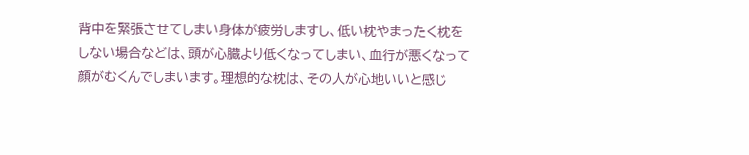背中を緊張させてしまい身体が疲労しますし、低い枕やまったく枕をしない場合などは、頭が心臓より低くなってしまい、血行が悪くなって顔がむくんでしまいます。理想的な枕は、その人が心地いいと感じ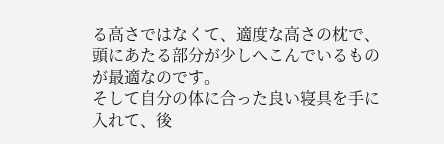る高さではなくて、適度な高さの枕で、頭にあたる部分が少しへこんでいるものが最適なのです。
そして自分の体に合った良い寝具を手に入れて、後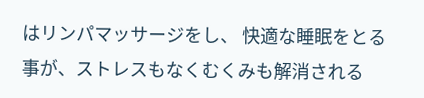はリンパマッサージをし、 快適な睡眠をとる事が、ストレスもなくむくみも解消される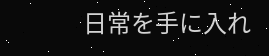日常を手に入れ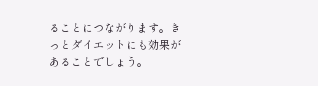ることにつながります。きっとダイエットにも効果があることでしょう。